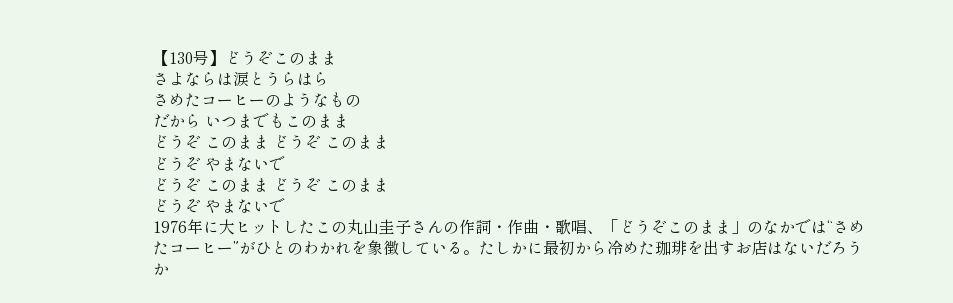【130号】どうぞこのまま
さよならは涙とうらはら
さめたコーヒーのようなもの
だから いつまでもこのまま
どうぞ このまま どうぞ このまま
どうぞ やまないで
どうぞ このまま どうぞ このまま
どうぞ やまないで
1976年に大ヒットしたこの丸山圭子さんの作詞・作曲・歌唱、「どうぞこのまま」のなかでは“さめたコーヒー”がひとのわかれを象徴している。たしかに最初から冷めた珈琲を出すお店はないだろうか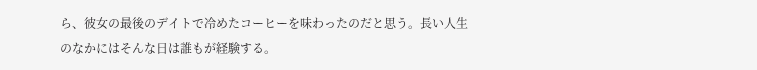ら、彼女の最後のデイトで冷めたコーヒーを味わったのだと思う。長い人生のなかにはそんな日は誰もが経験する。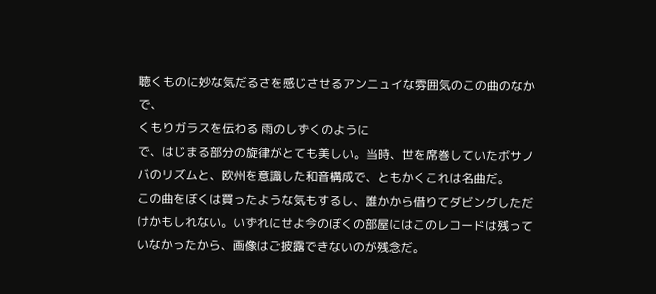聴くものに妙な気だるさを感じさせるアンニュイな雰囲気のこの曲のなかで、
くもりガラスを伝わる 雨のしずくのように
で、はじまる部分の旋律がとても美しい。当時、世を席巻していたボサノバのリズムと、欧州を意識した和音構成で、ともかくこれは名曲だ。
この曲をぼくは買ったような気もするし、誰かから借りてダビングしただけかもしれない。いずれにせよ今のぼくの部屋にはこのレコードは残っていなかったから、画像はご披露できないのが残念だ。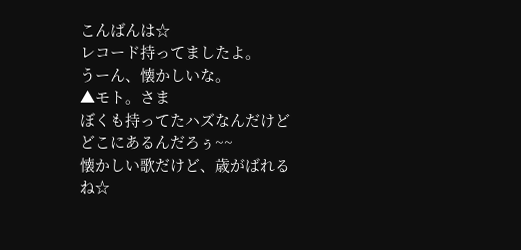こんばんは☆
レコード持ってましたよ。
うーん、懐かしいな。
▲モト。さま
ぼくも持ってたハズなんだけど
どこにあるんだろぅ~~
懐かしい歌だけど、歳がばれるね☆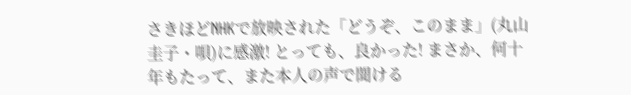さきほどNHKで放映された「どうぞ、このまま」(丸山圭子・唄)に感激! とっても、良かった! まさか、何十年もたって、また本人の声で聞ける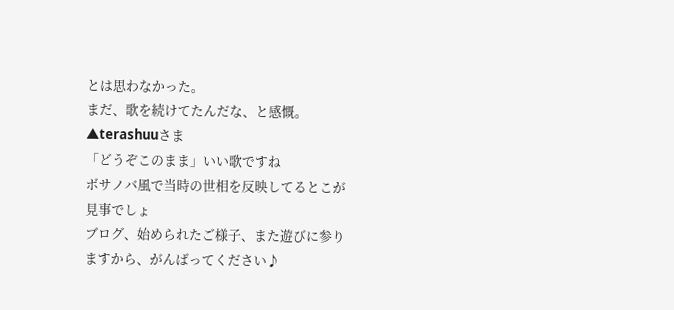とは思わなかった。
まだ、歌を続けてたんだな、と感慨。
▲terashuuさま
「どうぞこのまま」いい歌ですね
ボサノバ風で当時の世相を反映してるとこが見事でしょ
ブログ、始められたご様子、また遊びに参りますから、がんばってください♪